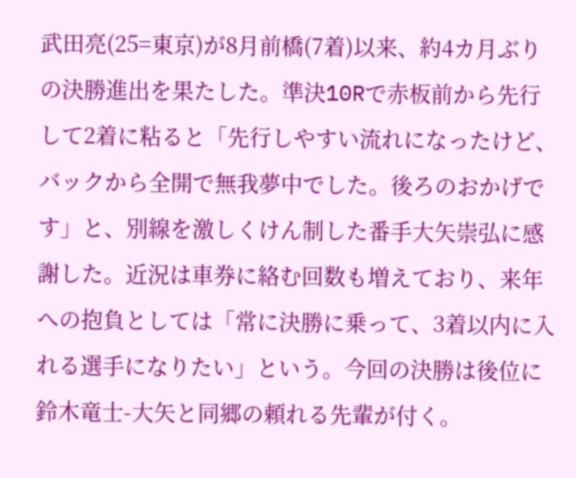武田亮(25=東京)が8月前橋(7着)以来、約4カ月ぶりの決勝進出を果たした。準決10Rで赤板前から先行して2着に粘ると「先行しやすい流れになったけど、バックから全開で無我夢中でした。後ろのおかげです」と、別線を激しくけん制した番手大矢崇弘に感謝した。近況は車券に絡む回数も増えており、来年への抱負としては「常に決勝に乗って、3着以内に入れる選手になりたい」という。今回の決勝は後位に鈴木竜士-大矢と同郷の頼れる先輩が付く。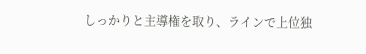しっかりと主導権を取り、ラインで上位独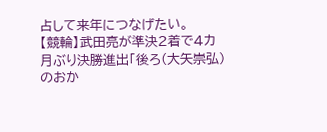占して来年につなげたい。
【競輪】武田亮が準決2着で4カ月ぶり決勝進出「後ろ(大矢崇弘)のおか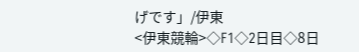げです」/伊東
<伊東競輪>◇F1◇2日目◇8日